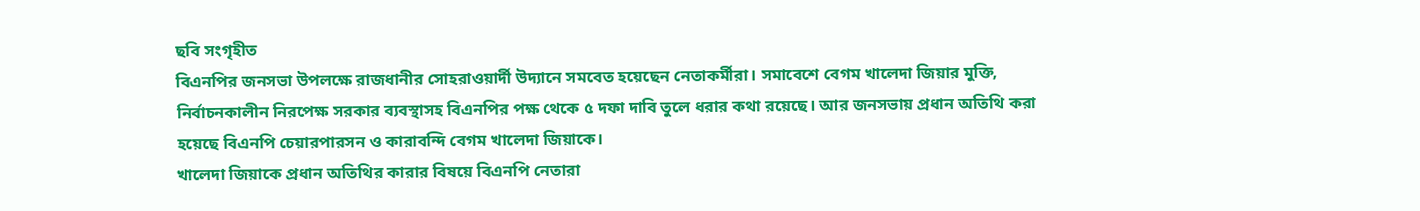ছবি সংগৃহীত
বিএনপির জনসভা উপলক্ষে রাজধানীর সোহরাওয়ার্দী উদ্যানে সমবেত হয়েছেন নেতাকর্মীরা। সমাবেশে বেগম খালেদা জিয়ার মুক্তি, নির্বাচনকালীন নিরপেক্ষ সরকার ব্যবস্থাসহ বিএনপির পক্ষ থেকে ৫ দফা দাবি তুলে ধরার কথা রয়েছে। আর জনসভায় প্রধান অতিথি করা হয়েছে বিএনপি চেয়ারপারসন ও কারাবন্দি বেগম খালেদা জিয়াকে।
খালেদা জিয়াকে প্রধান অতিথির কারার বিষয়ে বিএনপি নেতারা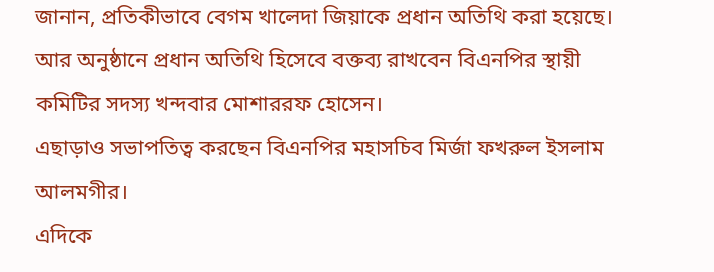জানান, প্রতিকীভাবে বেগম খালেদা জিয়াকে প্রধান অতিথি করা হয়েছে। আর অনুষ্ঠানে প্রধান অতিথি হিসেবে বক্তব্য রাখবেন বিএনপির স্থায়ী কমিটির সদস্য খন্দবার মোশাররফ হোসেন।
এছাড়াও সভাপতিত্ব করছেন বিএনপির মহাসচিব মির্জা ফখরুল ইসলাম আলমগীর।
এদিকে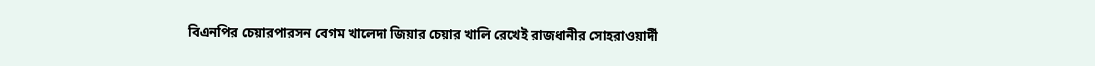বিএনপির চেয়ারপারসন বেগম খালেদা জিয়ার চেয়ার খালি রেখেই রাজধানীর সোহরাওয়ার্দী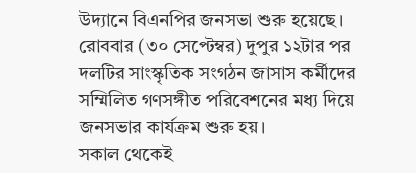উদ্যানে বিএনপির জনসভা শুরু হয়েছে। রোববার (৩০ সেপ্টেম্বর) দুপুর ১২টার পর দলটির সাংস্কৃতিক সংগঠন জাসাস কর্মীদের সম্মিলিত গণসঙ্গীত পরিবেশনের মধ্য দিয়ে জনসভার কার্যক্রম শুরু হয়।
সকাল থেকেই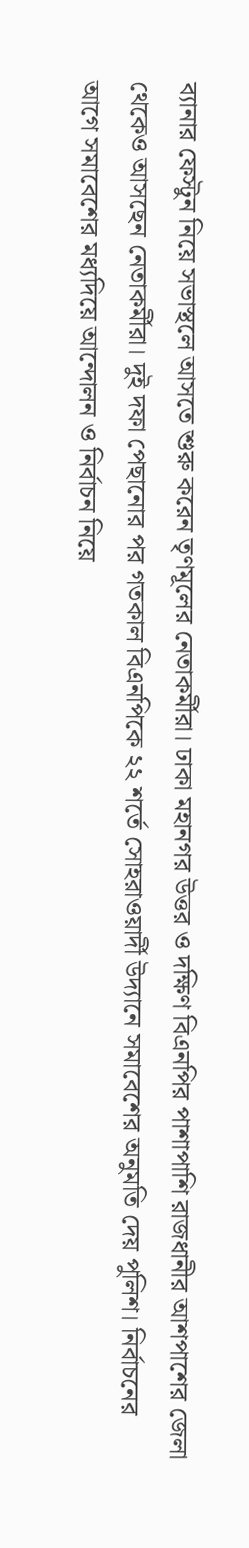ব্যানার ফেস্টুন নিয়ে সভাস্থলে আসতে শুরু করেন তৃণমূলের নেতাকর্মীরা। ঢাকা মহানগর উত্তর ও দক্ষিণ বিএনপির পাশাপাশি রাজধানীর আশপাশের জেলা থেকেও আসছেন নেতাকর্মীরা। দুই দফা পেছানোর পর গতকাল বিএনপিকে ২২ শর্তে সোহরাওয়ার্দী উদ্যানে সমাবেশের অনুমতি দেয় পুলিশ। নির্বাচনের আগে সমাবেশের মধ্যদিয়ে আন্দোলন ও নির্বাচন নিয়ে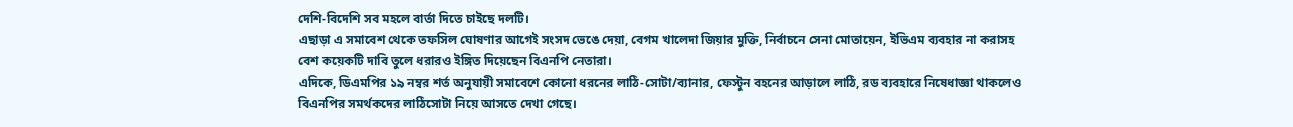দেশি-বিদেশি সব মহলে বার্তা দিতে চাইছে দলটি।
এছাড়া এ সমাবেশ থেকে তফসিল ঘোষণার আগেই সংসদ ভেঙে দেয়া, বেগম খালেদা জিয়ার মুক্তি, নির্বাচনে সেনা মোতায়েন, ইভিএম ব্যবহার না করাসহ বেশ কয়েকটি দাবি তুলে ধরারও ইঙ্গিত দিয়েছেন বিএনপি নেতারা।
এদিকে, ডিএমপির ১৯ নম্বর শর্ত অনুযায়ী সমাবেশে কোনো ধরনের লাঠি-সোটা/ব্যানার, ফেস্টুন বহনের আড়ালে লাঠি, রড ব্যবহারে নিষেধাজ্ঞা থাকলেও বিএনপির সমর্থকদের লাঠিসোটা নিয়ে আসতে দেখা গেছে।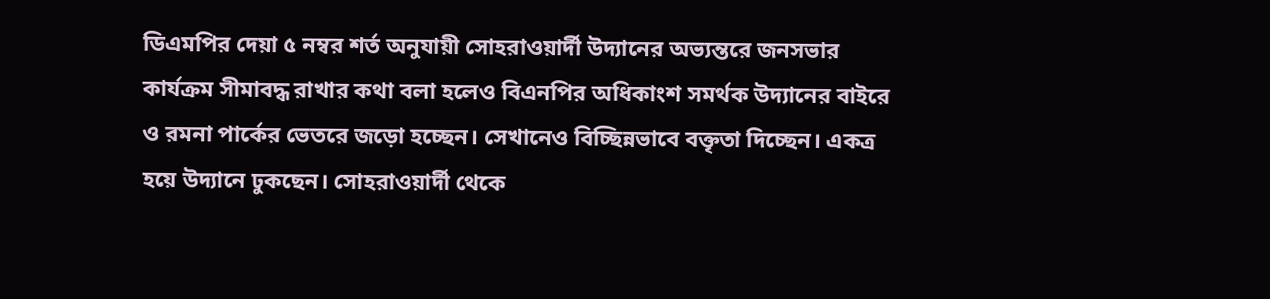ডিএমপির দেয়া ৫ নম্বর শর্ত অনুযায়ী সোহরাওয়ার্দী উদ্যানের অভ্যন্তরে জনসভার কার্যক্রম সীমাবদ্ধ রাখার কথা বলা হলেও বিএনপির অধিকাংশ সমর্থক উদ্যানের বাইরে ও রমনা পার্কের ভেতরে জড়ো হচ্ছেন। সেখানেও বিচ্ছিন্নভাবে বক্তৃতা দিচ্ছেন। একত্র হয়ে উদ্যানে ঢুকছেন। সোহরাওয়ার্দী থেকে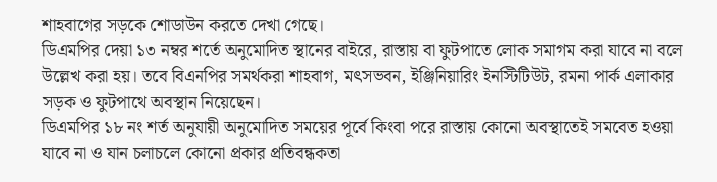শাহবাগের সড়কে শোডাউন করতে দেখা গেছে।
ডিএমপির দেয়া ১৩ নম্বর শর্তে অনুমোদিত স্থানের বাইরে, রাস্তায় বা ফুটপাতে লোক সমাগম করা যাবে না বলে উল্লেখ করা হয়। তবে বিএনপির সমর্থকরা শাহবাগ, মৎসভবন, ইঞ্জিনিয়ারিং ইনস্টিটিউট, রমনা পার্ক এলাকার সড়ক ও ফুটপাথে অবস্থান নিয়েছেন।
ডিএমপির ১৮ নং শর্ত অনুযায়ী অনুমোদিত সময়ের পূর্বে কিংবা পরে রাস্তায় কোনো অবস্থাতেই সমবেত হওয়া যাবে না ও যান চলাচলে কোনো প্রকার প্রতিবন্ধকতা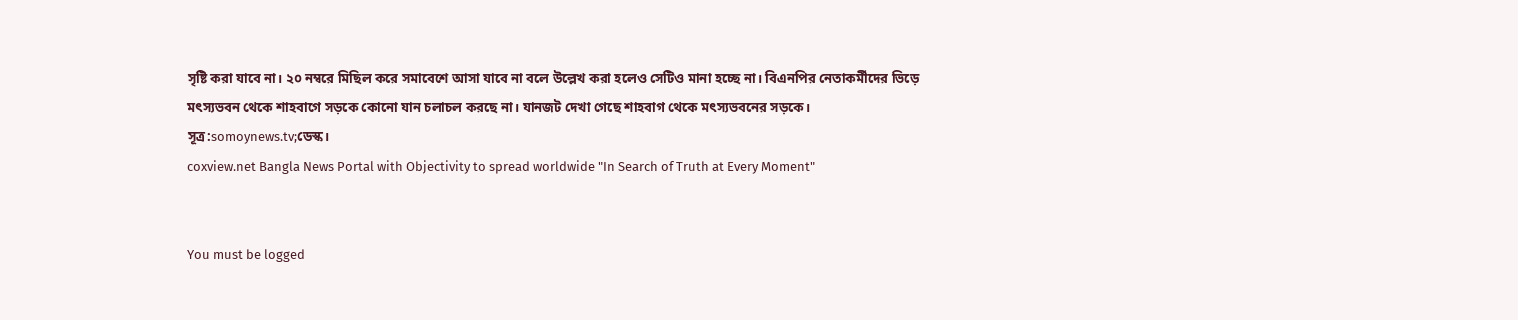সৃষ্টি করা যাবে না। ২০ নম্বরে মিছিল করে সমাবেশে আসা যাবে না বলে উল্লেখ করা হলেও সেটিও মানা হচ্ছে না। বিএনপির নেতাকর্মীদের ভিড়ে মৎস্যভবন থেকে শাহবাগে সড়কে কোনো যান চলাচল করছে না। যানজট দেখা গেছে শাহবাগ থেকে মৎস্যভবনের সড়কে।
সূত্র:somoynews.tv;ডেস্ক।
coxview.net Bangla News Portal with Objectivity to spread worldwide "In Search of Truth at Every Moment"


You must be logged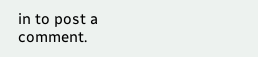in to post a comment.